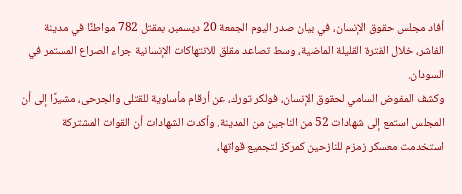أفاد مجلس حقوق الإنسان، في بيان صدر اليوم الجمعة 20 ديسمبر، بمقتل 782 مواطنًا في مدينة الفاشر، خلال الفترة القليلة الماضية، وسط تصاعد مقلق للانتهاكات الإنسانية جراء الصراع المستمر في السودان.
وكشف المفوض السامي لحقوق الإنسان، فولكر تورك، عن أرقام مأساوية للقتلى والجرحى، مشيرًا إلى أن المجلس استمع إلى شهادات 52 من الناجين من المدينة. وأكدت الشهادات أن القوات المشتركة استخدمت معسكر زمزم للنازحين كمركز لتجميع قواتها،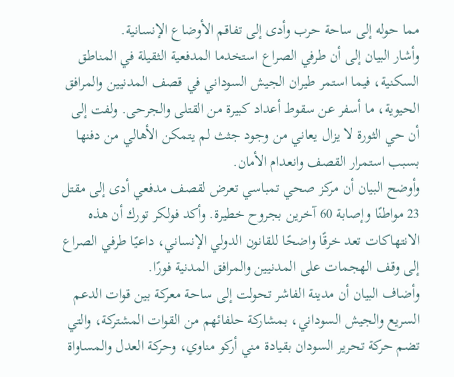مما حوله إلى ساحة حرب وأدى إلى تفاقم الأوضاع الإنسانية.
وأشار البيان إلى أن طرفي الصراع استخدما المدفعية الثقيلة في المناطق السكنية، فيما استمر طيران الجيش السوداني في قصف المدنيين والمرافق الحيوية، ما أسفر عن سقوط أعداد كبيرة من القتلى والجرحى. ولفت إلى أن حي الثورة لا يزال يعاني من وجود جثث لم يتمكن الأهالي من دفنها بسبب استمرار القصف وانعدام الأمان.
وأوضح البيان أن مركز صحي تمباسي تعرض لقصف مدفعي أدى إلى مقتل 23 مواطنًا وإصابة 60 آخرين بجروح خطيرة. وأكد فولكر تورك أن هذه الانتهاكات تعد خرقًا واضحًا للقانون الدولي الإنساني، داعيًا طرفي الصراع إلى وقف الهجمات على المدنيين والمرافق المدنية فورًا.
وأضاف البيان أن مدينة الفاشر تحولت إلى ساحة معركة بين قوات الدعم السريع والجيش السوداني، بمشاركة حلفائهم من القوات المشتركة، والتي تضم حركة تحرير السودان بقيادة مني أركو مناوي، وحركة العدل والمساواة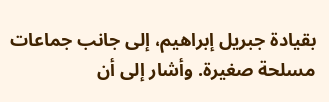بقيادة جبريل إبراهيم، إلى جانب جماعات مسلحة صغيرة. وأشار إلى أن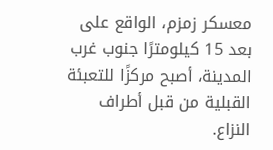معسكر زمزم، الواقع على بعد 15 كيلومترًا جنوب غرب المدينة، أصبح مركزًا للتعبئة القبلية من قبل أطراف النزاع.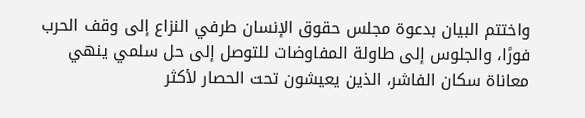واختتم البيان بدعوة مجلس حقوق الإنسان طرفي النزاع إلى وقف الحرب فورًا، والجلوس إلى طاولة المفاوضات للتوصل إلى حل سلمي ينهي معاناة سكان الفاشر، الذين يعيشون تحت الحصار لأكثر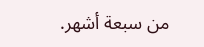من سبعة أشهر.